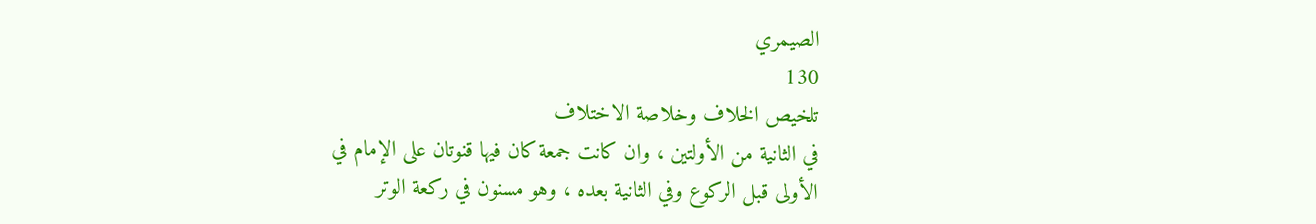الصيمري
130
تلخيص الخلاف وخلاصة الاختلاف
في الثانية من الأولتين ، وان كانت جمعة كان فيها قنوتان على الإمام في الأولى قبل الركوع وفي الثانية بعده ، وهو مسنون في ركعة الوتر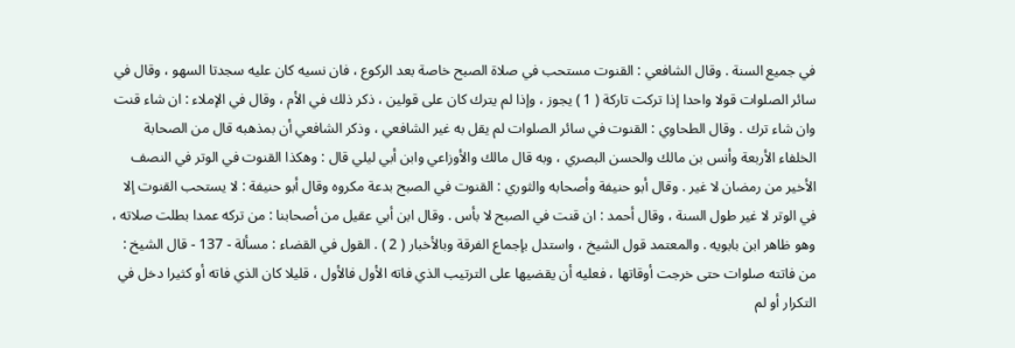في جميع السنة . وقال الشافعي : القنوت مستحب في صلاة الصبح خاصة بعد الركوع ، فان نسيه كان عليه سجدتا السهو ، وقال في سائر الصلوات قولا واحدا إذا تركت تاركة ( 1 ) يجوز ، وإذا لم يترك كان على قولين ، ذكر ذلك في الأم ، وقال في الإملاء : ان شاء قنت وان شاء ترك . وقال الطحاوي : القنوت في سائر الصلوات لم يقل به غير الشافعي ، وذكر الشافعي أن بمذهبه قال من الصحابة الخلفاء الأربعة وأنس بن مالك والحسن البصري ، وبه قال مالك والأوزاعي وابن أبي ليلي قال : وهكذا القنوت في الوتر في النصف الأخير من رمضان لا غير . وقال أبو حنيفة وأصحابه والثوري : القنوت في الصبح بدعة مكروه وقال أبو حنيفة : لا يستحب القنوت إلا في الوتر لا غير طول السنة ، وقال أحمد : ان قنت في الصبح لا بأس . وقال ابن أبي عقيل من أصحابنا : من تركه عمدا بطلت صلاته ، وهو ظاهر ابن بابويه . والمعتمد قول الشيخ ، واستدل بإجماع الفرقة وبالأخبار ( 2 ) . القول في القضاء : مسألة - 137 - قال الشيخ : من فاتته صلوات حتى خرجت أوقاتها ، فعليه أن يقضيها على الترتيب الذي فاته الأول فالأول ، قليلا كان الذي فاته أو كثيرا دخل في التكرار أو لم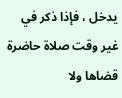يدخل ، فإذا ذكر في غير وقت صلاة حاضرة قضاها ولا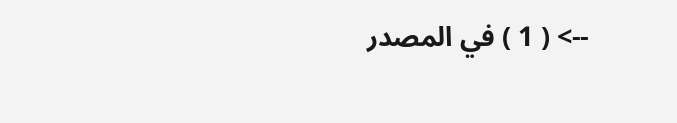--> ( 1 ) في المصدر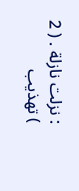: نزلت نازلة . ( 2 ) تهذيب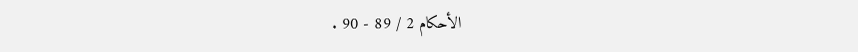الأحكام 2 / 89 - 90 .